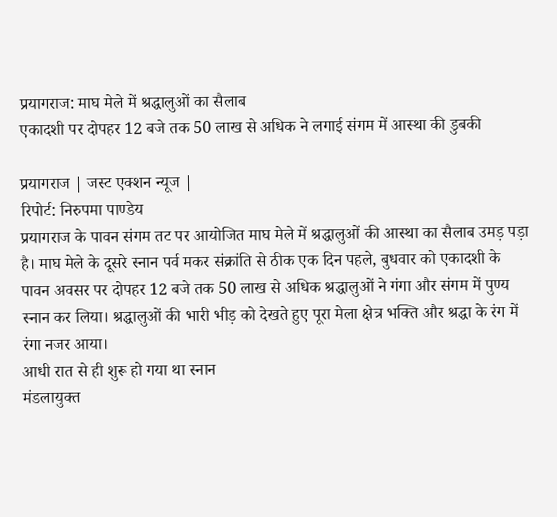प्रयागराज: माघ मेले में श्रद्धालुओं का सैलाब
एकादशी पर दोपहर 12 बजे तक 50 लाख से अधिक ने लगाई संगम में आस्था की डुबकी

प्रयागराज | जस्ट एक्शन न्यूज |
रिपोर्ट: निरुपमा पाण्डेय
प्रयागराज के पावन संगम तट पर आयोजित माघ मेले में श्रद्धालुओं की आस्था का सैलाब उमड़ पड़ा है। माघ मेले के दूसरे स्नान पर्व मकर संक्रांति से ठीक एक दिन पहले, बुधवार को एकादशी के पावन अवसर पर दोपहर 12 बजे तक 50 लाख से अधिक श्रद्धालुओं ने गंगा और संगम में पुण्य स्नान कर लिया। श्रद्धालुओं की भारी भीड़ को देखते हुए पूरा मेला क्षेत्र भक्ति और श्रद्धा के रंग में रंगा नजर आया।
आधी रात से ही शुरू हो गया था स्नान
मंडलायुक्त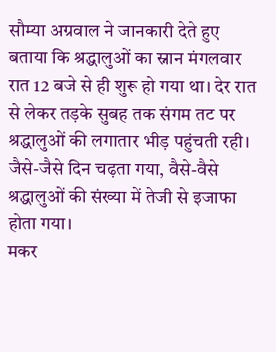सौम्या अग्रवाल ने जानकारी देते हुए बताया कि श्रद्धालुओं का स्नान मंगलवार रात 12 बजे से ही शुरू हो गया था। देर रात से लेकर तड़के सुबह तक संगम तट पर श्रद्धालुओं की लगातार भीड़ पहुंचती रही। जैसे-जैसे दिन चढ़ता गया, वैसे-वैसे श्रद्धालुओं की संख्या में तेजी से इजाफा होता गया।
मकर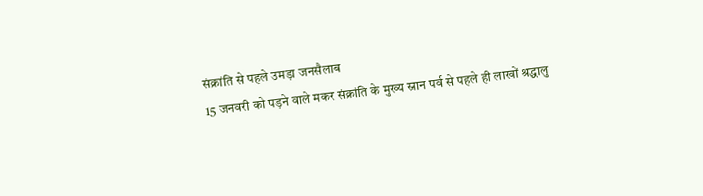संक्रांति से पहले उमड़ा जनसैलाब
15 जनवरी को पड़ने वाले मकर संक्रांति के मुख्य स्नान पर्व से पहले ही लाखों श्रद्धालु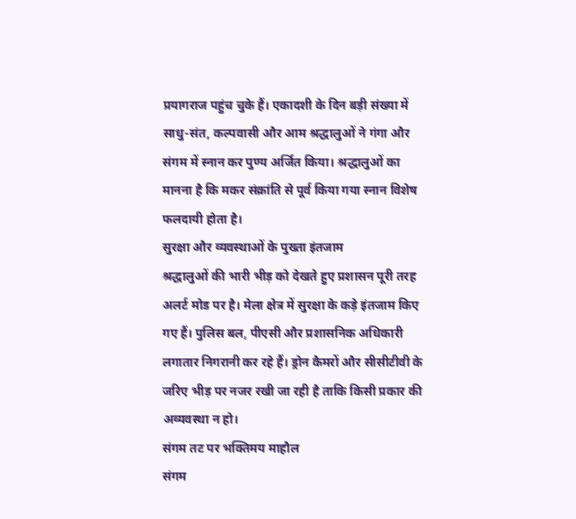प्रयागराज पहुंच चुके हैं। एकादशी के दिन बड़ी संख्या में साधु-संत, कल्पवासी और आम श्रद्धालुओं ने गंगा और संगम में स्नान कर पुण्य अर्जित किया। श्रद्धालुओं का मानना है कि मकर संक्रांति से पूर्व किया गया स्नान विशेष फलदायी होता है।
सुरक्षा और व्यवस्थाओं के पुख्ता इंतजाम
श्रद्धालुओं की भारी भीड़ को देखते हुए प्रशासन पूरी तरह अलर्ट मोड पर है। मेला क्षेत्र में सुरक्षा के कड़े इंतजाम किए गए हैं। पुलिस बल, पीएसी और प्रशासनिक अधिकारी लगातार निगरानी कर रहे हैं। ड्रोन कैमरों और सीसीटीवी के जरिए भीड़ पर नजर रखी जा रही है ताकि किसी प्रकार की अव्यवस्था न हो।
संगम तट पर भक्तिमय माहौल
संगम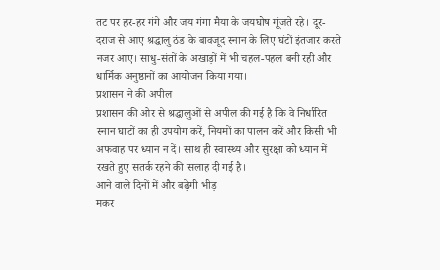तट पर हर-हर गंगे और जय गंगा मैया के जयघोष गूंजते रहे। दूर-दराज से आए श्रद्धालु ठंड के बावजूद स्नान के लिए घंटों इंतजार करते नजर आए। साधु-संतों के अखाड़ों में भी चहल-पहल बनी रही और धार्मिक अनुष्ठानों का आयोजन किया गया।
प्रशासन ने की अपील
प्रशासन की ओर से श्रद्धालुओं से अपील की गई है कि वे निर्धारित स्नान घाटों का ही उपयोग करें, नियमों का पालन करें और किसी भी अफवाह पर ध्यान न दें। साथ ही स्वास्थ्य और सुरक्षा को ध्यान में रखते हुए सतर्क रहने की सलाह दी गई है।
आने वाले दिनों में और बढ़ेगी भीड़
मकर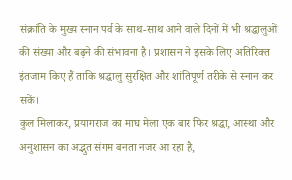संक्रांति के मुख्य स्नान पर्व के साथ-साथ आने वाले दिनों में भी श्रद्धालुओं की संख्या और बढ़ने की संभावना है। प्रशासन ने इसके लिए अतिरिक्त इंतजाम किए हैं ताकि श्रद्धालु सुरक्षित और शांतिपूर्ण तरीके से स्नान कर सकें।
कुल मिलाकर, प्रयागराज का माघ मेला एक बार फिर श्रद्धा, आस्था और अनुशासन का अद्भुत संगम बनता नजर आ रहा है,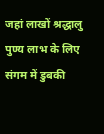जहां लाखों श्रद्धालु पुण्य लाभ के लिए संगम में डुबकी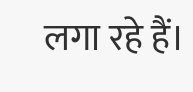लगा रहे हैं।